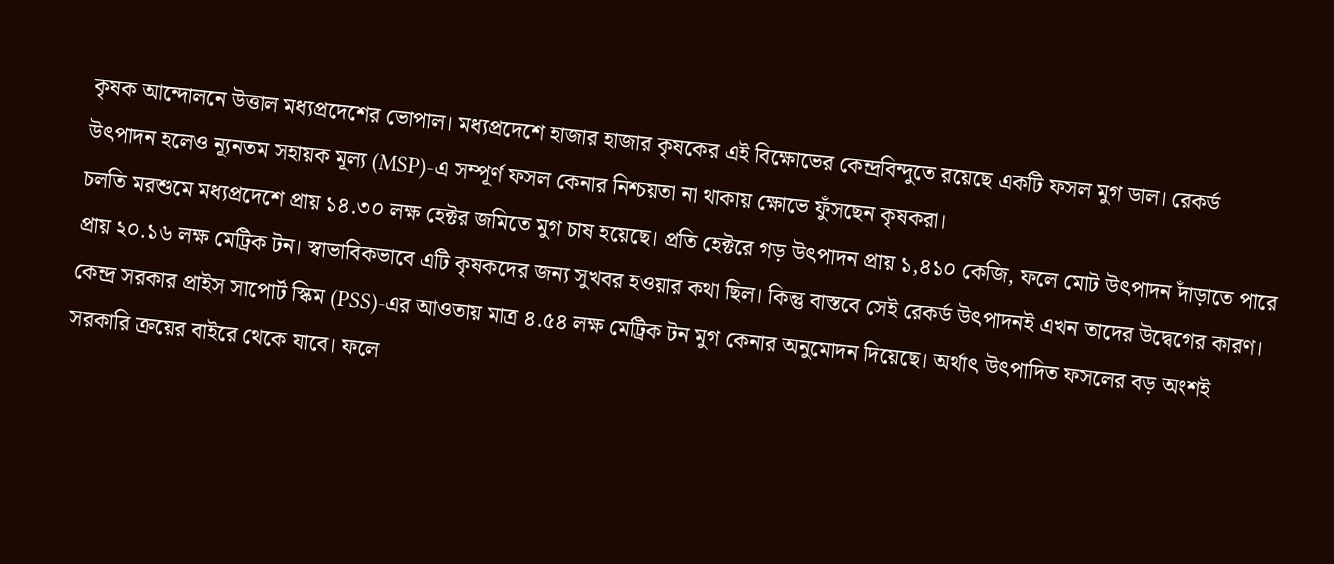কৃষক আন্দোলনে উত্তাল মধ্যপ্রদেশের ভোপাল। মধ্যপ্রদেশে হাজার হাজার কৃষকের এই বিক্ষোভের কেন্দ্রবিন্দুতে রয়েছে একটি ফসল মুগ ডাল। রেকর্ড উৎপাদন হলেও ন্যূনতম সহায়ক মূল্য (MSP)-এ সম্পূর্ণ ফসল কেনার নিশ্চয়তা না থাকায় ক্ষোভে ফুঁসছেন কৃষকরা।
চলতি মরশুমে মধ্যপ্রদেশে প্রায় ১৪.৩০ লক্ষ হেক্টর জমিতে মুগ চাষ হয়েছে। প্রতি হেক্টরে গড় উৎপাদন প্রায় ১,৪১০ কেজি, ফলে মোট উৎপাদন দাঁড়াতে পারে প্রায় ২০.১৬ লক্ষ মেট্রিক টন। স্বাভাবিকভাবে এটি কৃষকদের জন্য সুখবর হওয়ার কথা ছিল। কিন্তু বাস্তবে সেই রেকর্ড উৎপাদনই এখন তাদের উদ্বেগের কারণ।
কেন্দ্র সরকার প্রাইস সাপোর্ট স্কিম (PSS)-এর আওতায় মাত্র ৪.৫৪ লক্ষ মেট্রিক টন মুগ কেনার অনুমোদন দিয়েছে। অর্থাৎ উৎপাদিত ফসলের বড় অংশই সরকারি ক্রয়ের বাইরে থেকে যাবে। ফলে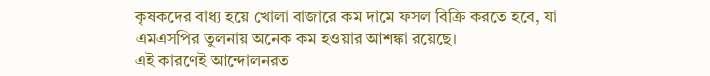কৃষকদের বাধ্য হয়ে খোলা বাজারে কম দামে ফসল বিক্রি করতে হবে, যা এমএসপির তুলনায় অনেক কম হওয়ার আশঙ্কা রয়েছে।
এই কারণেই আন্দোলনরত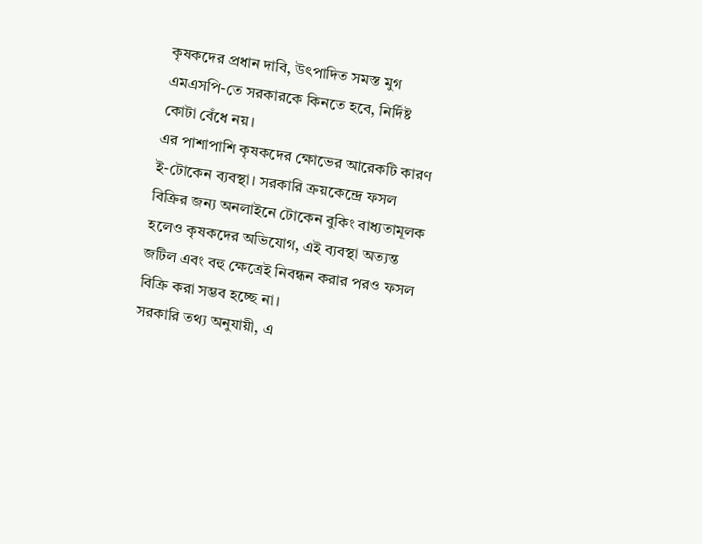কৃষকদের প্রধান দাবি, উৎপাদিত সমস্ত মুগ এমএসপি-তে সরকারকে কিনতে হবে, নির্দিষ্ট কোটা বেঁধে নয়।
এর পাশাপাশি কৃষকদের ক্ষোভের আরেকটি কারণ ই-টোকেন ব্যবস্থা। সরকারি ক্রয়কেন্দ্রে ফসল বিক্রির জন্য অনলাইনে টোকেন বুকিং বাধ্যতামূলক হলেও কৃষকদের অভিযোগ, এই ব্যবস্থা অত্যন্ত জটিল এবং বহু ক্ষেত্রেই নিবন্ধন করার পরও ফসল বিক্রি করা সম্ভব হচ্ছে না।
সরকারি তথ্য অনুযায়ী, এ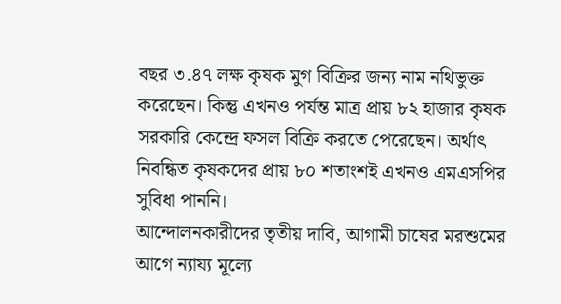বছর ৩.৪৭ লক্ষ কৃষক মুগ বিক্রির জন্য নাম নথিভুক্ত করেছেন। কিন্তু এখনও পর্যন্ত মাত্র প্রায় ৮২ হাজার কৃষক সরকারি কেন্দ্রে ফসল বিক্রি করতে পেরেছেন। অর্থাৎ নিবন্ধিত কৃষকদের প্রায় ৮০ শতাংশই এখনও এমএসপির সুবিধা পাননি।
আন্দোলনকারীদের তৃতীয় দাবি, আগামী চাষের মরশুমের আগে ন্যায্য মূল্যে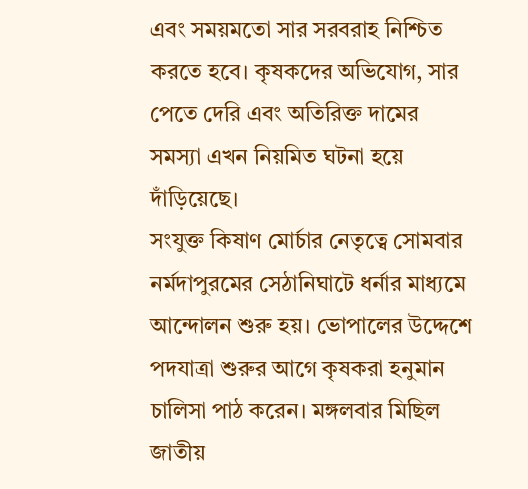এবং সময়মতো সার সরবরাহ নিশ্চিত করতে হবে। কৃষকদের অভিযোগ, সার পেতে দেরি এবং অতিরিক্ত দামের সমস্যা এখন নিয়মিত ঘটনা হয়ে দাঁড়িয়েছে।
সংযুক্ত কিষাণ মোর্চার নেতৃত্বে সোমবার নর্মদাপুরমের সেঠানিঘাটে ধর্নার মাধ্যমে আন্দোলন শুরু হয়। ভোপালের উদ্দেশে পদযাত্রা শুরুর আগে কৃষকরা হনুমান চালিসা পাঠ করেন। মঙ্গলবার মিছিল জাতীয়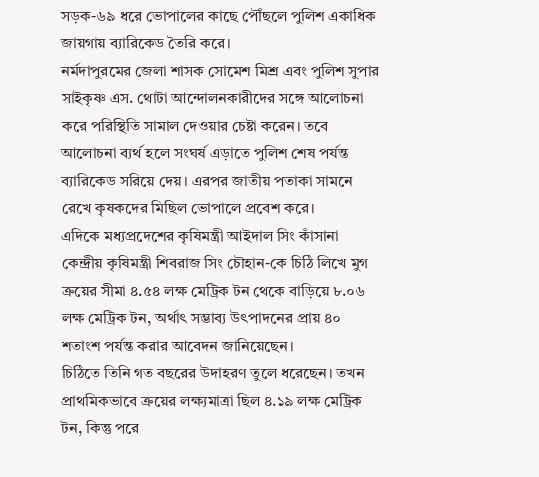সড়ক-৬৯ ধরে ভোপালের কাছে পৌঁছলে পুলিশ একাধিক জায়গায় ব্যারিকেড তৈরি করে।
নর্মদাপুরমের জেলা শাসক সোমেশ মিশ্র এবং পুলিশ সুপার সাইকৃষ্ণ এস. থোটা আন্দোলনকারীদের সঙ্গে আলোচনা করে পরিস্থিতি সামাল দেওয়ার চেষ্টা করেন। তবে আলোচনা ব্যর্থ হলে সংঘর্ষ এড়াতে পুলিশ শেষ পর্যন্ত ব্যারিকেড সরিয়ে দেয়। এরপর জাতীয় পতাকা সামনে রেখে কৃষকদের মিছিল ভোপালে প্রবেশ করে।
এদিকে মধ্যপ্রদেশের কৃষিমন্ত্রী আইদাল সিং কাঁসানা কেন্দ্রীয় কৃষিমন্ত্রী শিবরাজ সিং চৌহান-কে চিঠি লিখে মুগ ক্রয়ের সীমা ৪.৫৪ লক্ষ মেট্রিক টন থেকে বাড়িয়ে ৮.০৬ লক্ষ মেট্রিক টন, অর্থাৎ সম্ভাব্য উৎপাদনের প্রায় ৪০ শতাংশ পর্যন্ত করার আবেদন জানিয়েছেন।
চিঠিতে তিনি গত বছরের উদাহরণ তুলে ধরেছেন। তখন প্রাথমিকভাবে ক্রয়ের লক্ষ্যমাত্রা ছিল ৪.১৯ লক্ষ মেট্রিক টন, কিন্তু পরে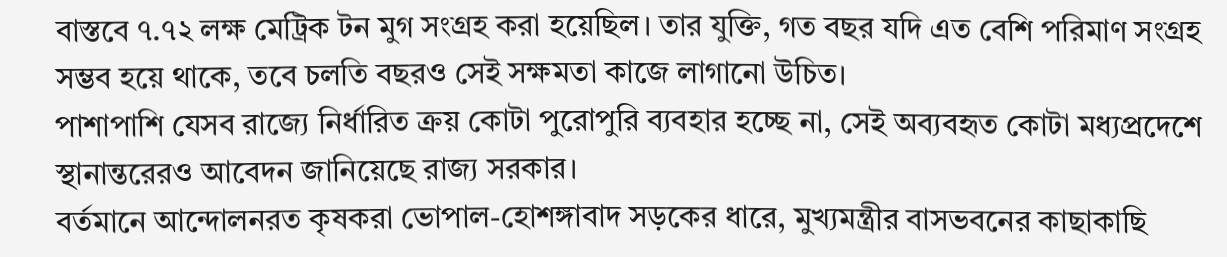বাস্তবে ৭.৭২ লক্ষ মেট্রিক টন মুগ সংগ্রহ করা হয়েছিল। তার যুক্তি, গত বছর যদি এত বেশি পরিমাণ সংগ্রহ সম্ভব হয়ে থাকে, তবে চলতি বছরও সেই সক্ষমতা কাজে লাগানো উচিত।
পাশাপাশি যেসব রাজ্যে নির্ধারিত ক্রয় কোটা পুরোপুরি ব্যবহার হচ্ছে না, সেই অব্যবহৃত কোটা মধ্যপ্রদেশে স্থানান্তরেরও আবেদন জানিয়েছে রাজ্য সরকার।
বর্তমানে আন্দোলনরত কৃষকরা ভোপাল-হোশঙ্গাবাদ সড়কের ধারে, মুখ্যমন্ত্রীর বাসভবনের কাছাকাছি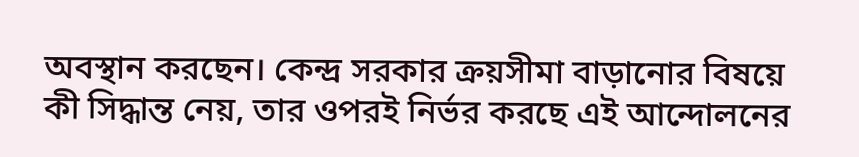অবস্থান করছেন। কেন্দ্র সরকার ক্রয়সীমা বাড়ানোর বিষয়ে কী সিদ্ধান্ত নেয়, তার ওপরই নির্ভর করছে এই আন্দোলনের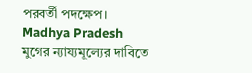পরবর্তী পদক্ষেপ।
Madhya Pradesh
মুগের ন্যায্যমূল্যের দাবিতে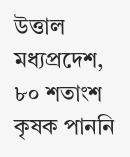উত্তাল মধ্যপ্রদেশ, ৮০ শতাংশ কৃষক পাননি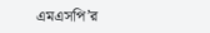এমএসপি’র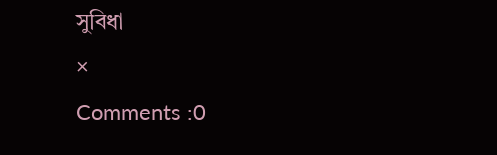সুবিধা
×
Comments :0